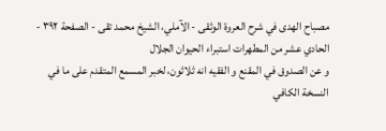مصباح الهدى في شرح العروة الوثقى - الآملي، الشيخ محمد تقى - الصفحة ٣٩٢ - الحادي عشر من المطهرات استبراء الحيوان الجلال
و عن الصدوق في المقنع و الفقيه انه ثلاثون، لخبر المسمع المتقدم على ما في النسخة الكافي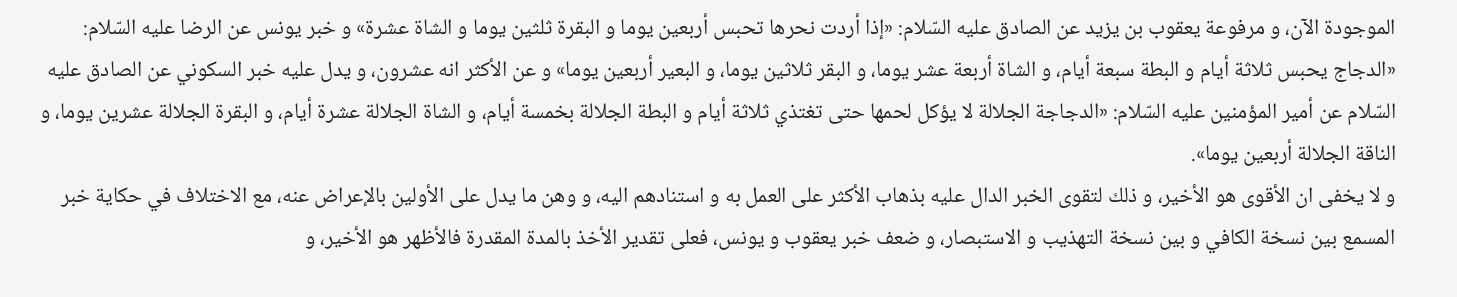الموجودة الآن، و مرفوعة يعقوب بن يزيد عن الصادق عليه السّلام: «إذا أردت نحرها تحبس أربعين يوما و البقرة ثلثين يوما و الشاة عشرة» و خبر يونس عن الرضا عليه السّلام: «الدجاج يحبس ثلاثة أيام و البطة سبعة أيام، و الشاة أربعة عشر يوما، و البقر ثلاثين يوما، و البعير أربعين يوما» و عن الأكثر انه عشرون، و يدل عليه خبر السكوني عن الصادق عليه السّلام عن أمير المؤمنين عليه السّلام: «الدجاجة الجلالة لا يؤكل لحمها حتى تغتذي ثلاثة أيام و البطة الجلالة بخمسة أيام، و الشاة الجلالة عشرة أيام، و البقرة الجلالة عشرين يوما، و الناقة الجلالة أربعين يوما».
و لا يخفى ان الأقوى هو الأخير، و ذلك لتقوى الخبر الدال عليه بذهاب الأكثر على العمل به و استنادهم اليه، و وهن ما يدل على الأولين بالإعراض عنه، مع الاختلاف في حكاية خبر المسمع بين نسخة الكافي و بين نسخة التهذيب و الاستبصار، و ضعف خبر يعقوب و يونس، فعلى تقدير الأخذ بالمدة المقدرة فالأظهر هو الأخير، و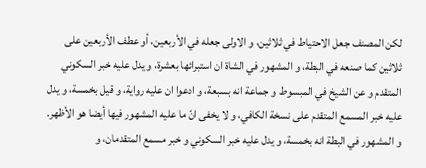لكن المصنف جعل الاحتياط في ثلاثين، و الاولى جعله في الأربعين، أو عطف الأربعين على ثلاثين كما صنعه في البطة، و المشهور في الشاة ان استبرائها بعشرة، و يدل عليه خبر السكوني المتقدم و عن الشيخ في المبسوط و جماعة انه بسبعة، و ادعوا ان عليه رواية، و قيل بخمسة، و يدل عليه خبر المسمع المتقدم على نسخة الكافي، و لا يخفى انّ ما عليه المشهور فيها أيضا هو الأظهر.
و المشهور في البطة انه بخمسة، و يدل عليه خبر السكوني و خبر مسمع المتقدمان، و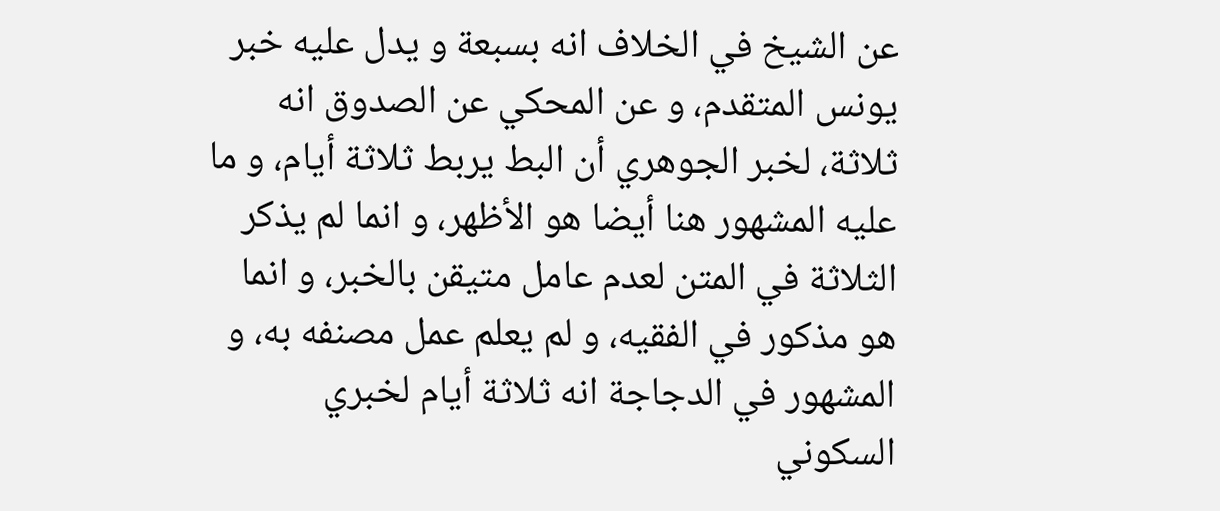عن الشيخ في الخلاف انه بسبعة و يدل عليه خبر يونس المتقدم، و عن المحكي عن الصدوق انه ثلاثة، لخبر الجوهري أن البط يربط ثلاثة أيام، و ما عليه المشهور هنا أيضا هو الأظهر، و انما لم يذكر الثلاثة في المتن لعدم عامل متيقن بالخبر، و انما هو مذكور في الفقيه، و لم يعلم عمل مصنفه به، و المشهور في الدجاجة انه ثلاثة أيام لخبري السكوني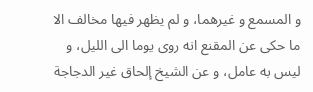و المسمع و غيرهما، و لم يظهر فيها مخالف الا ما حكى عن المقنع انه روى يوما الى الليل، و ليس به عامل، و عن الشيخ إلحاق غير الدجاجة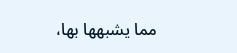مما يشبهها بها،